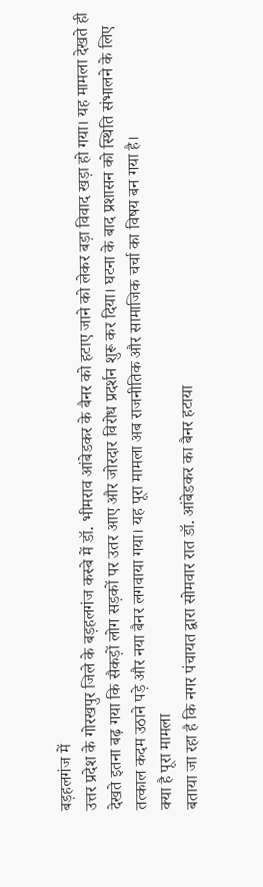बड़हलगंज में
उत्तर प्रदेश के गोरखपुर जिले के बड़हलगंज कस्बे में डॉ. भीमराव आंबेडकर के बैनर को हटाए जाने को लेकर बड़ा विवाद खड़ा हो गया। यह मामला देखते ही देखते इतना बढ़ गया कि सैकड़ों लोग सड़कों पर उतर आए और जोरदार विरोध प्रदर्शन शुरू कर दिया। घटना के बाद प्रशासन को स्थिति संभालने के लिए तत्काल कदम उठाने पड़े और नया बैनर लगवाया गया। यह पूरा मामला अब राजनीतिक और सामाजिक चर्चा का विषय बन गया है।
क्या है पूरा मामला
बताया जा रहा है कि नगर पंचायत द्वारा सोमवार रात डॉ. आंबेडकर का बैनर हटाया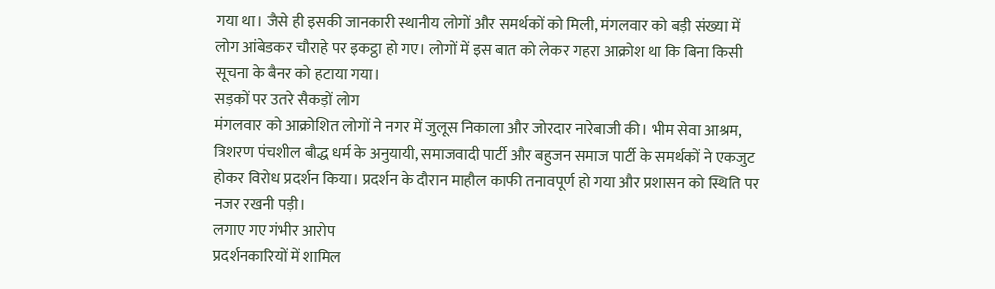गया था। जैसे ही इसकी जानकारी स्थानीय लोगों और समर्थकों को मिली, मंगलवार को बड़ी संख्या में लोग आंबेडकर चौराहे पर इकट्ठा हो गए। लोगों में इस बात को लेकर गहरा आक्रोश था कि बिना किसी सूचना के बैनर को हटाया गया।
सड़कों पर उतरे सैकड़ों लोग
मंगलवार को आक्रोशित लोगों ने नगर में जुलूस निकाला और जोरदार नारेबाजी की। भीम सेवा आश्रम, त्रिशरण पंचशील बौद्ध धर्म के अनुयायी, समाजवादी पार्टी और बहुजन समाज पार्टी के समर्थकों ने एकजुट होकर विरोध प्रदर्शन किया। प्रदर्शन के दौरान माहौल काफी तनावपूर्ण हो गया और प्रशासन को स्थिति पर नजर रखनी पड़ी।
लगाए गए गंभीर आरोप
प्रदर्शनकारियों में शामिल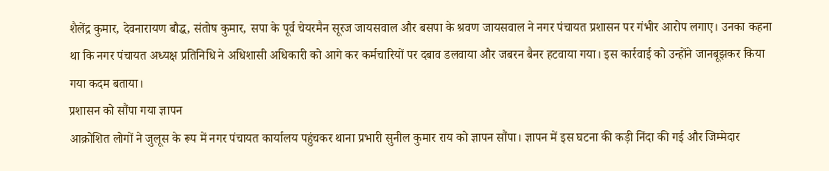शैलेंद्र कुमार, देवनारायण बौद्ध, संतोष कुमार, सपा के पूर्व चेयरमैन सूरज जायसवाल और बसपा के श्रवण जायसवाल ने नगर पंचायत प्रशासन पर गंभीर आरोप लगाए। उनका कहना था कि नगर पंचायत अध्यक्ष प्रतिनिधि ने अधिशासी अधिकारी को आगे कर कर्मचारियों पर दबाव डलवाया और जबरन बैनर हटवाया गया। इस कार्रवाई को उन्होंने जानबूझकर किया गया कदम बताया।
प्रशासन को सौंपा गया ज्ञापन
आक्रोशित लोगों ने जुलूस के रूप में नगर पंचायत कार्यालय पहुंचकर थाना प्रभारी सुनील कुमार राय को ज्ञापन सौंपा। ज्ञापन में इस घटना की कड़ी निंदा की गई और जिम्मेदार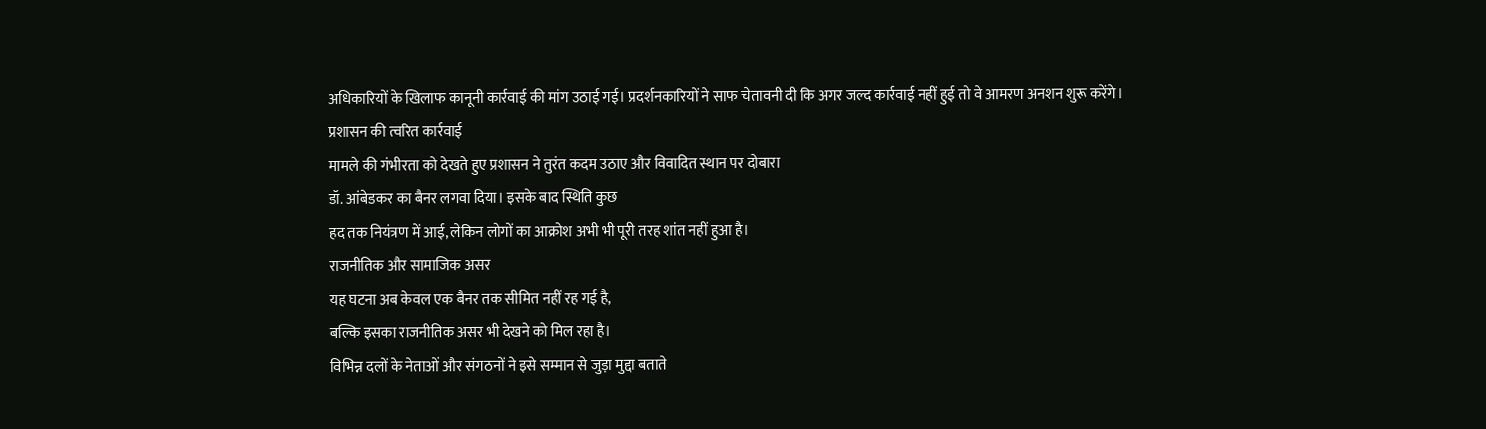अधिकारियों के खिलाफ कानूनी कार्रवाई की मांग उठाई गई। प्रदर्शनकारियों ने साफ चेतावनी दी कि अगर जल्द कार्रवाई नहीं हुई तो वे आमरण अनशन शुरू करेंगे।
प्रशासन की त्वरित कार्रवाई
मामले की गंभीरता को देखते हुए प्रशासन ने तुरंत कदम उठाए और विवादित स्थान पर दोबारा
डॉ. आंबेडकर का बैनर लगवा दिया। इसके बाद स्थिति कुछ
हद तक नियंत्रण में आई, लेकिन लोगों का आक्रोश अभी भी पूरी तरह शांत नहीं हुआ है।
राजनीतिक और सामाजिक असर
यह घटना अब केवल एक बैनर तक सीमित नहीं रह गई है,
बल्कि इसका राजनीतिक असर भी देखने को मिल रहा है।
विभिन्न दलों के नेताओं और संगठनों ने इसे सम्मान से जुड़ा मुद्दा बताते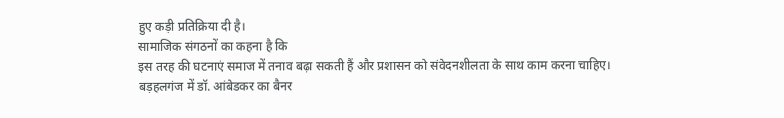हुए कड़ी प्रतिक्रिया दी है।
सामाजिक संगठनों का कहना है कि
इस तरह की घटनाएं समाज में तनाव बढ़ा सकती हैं और प्रशासन को संवेदनशीलता के साथ काम करना चाहिए।
बड़हलगंज में डॉ. आंबेडकर का बैनर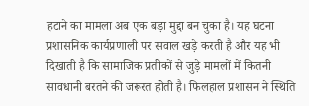हटाने का मामला अब एक बड़ा मुद्दा बन चुका है। यह घटना
प्रशासनिक कार्यप्रणाली पर सवाल खड़े करती है और यह भी दिखाती है कि सामाजिक प्रतीकों से जुड़े मामलों में कितनी
सावधानी बरतने की जरूरत होती है। फिलहाल प्रशासन ने स्थिति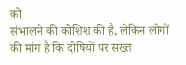को
संभालने की कोशिश की है, लेकिन लोगों की मांग है कि दोषियों पर सख्त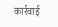कार्रवाई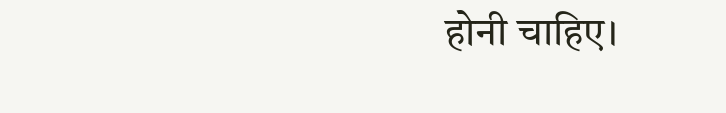होनी चाहिए।